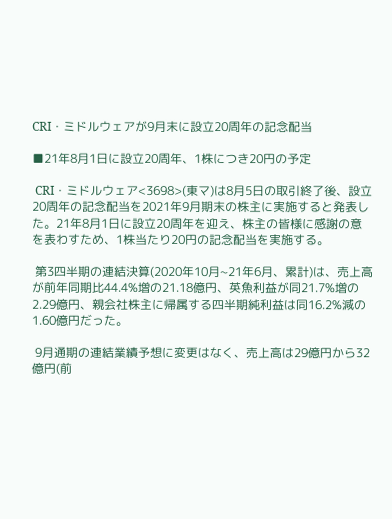CRI・ミドルウェアが9月末に設立20周年の記念配当

■21年8月1日に設立20周年、1株につき20円の予定

 CRI・ミドルウェア<3698>(東マ)は8月5日の取引終了後、設立20周年の記念配当を2021年9月期末の株主に実施すると発表した。21年8月1日に設立20周年を迎え、株主の皆様に感謝の意を表わすため、1株当たり20円の記念配当を実施する。

 第3四半期の連結決算(2020年10月~21年6月、累計)は、売上高が前年同期比44.4%増の21.18億円、英魚利益が同21.7%増の2.29億円、親会社株主に帰属する四半期純利益は同16.2%減の1.60億円だった。

 9月通期の連結業績予想に変更はなく、売上高は29億円から32億円(前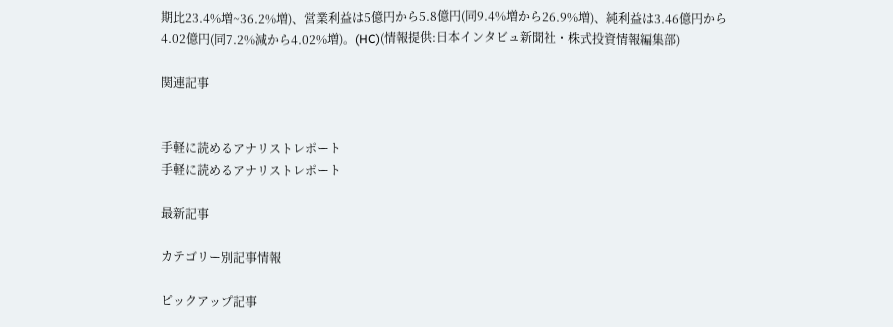期比23.4%増~36.2%増)、営業利益は5億円から5.8億円(同9.4%増から26.9%増)、純利益は3.46億円から4.02億円(同7.2%減から4.02%増)。(HC)(情報提供:日本インタビュ新聞社・株式投資情報編集部)

関連記事


手軽に読めるアナリストレポート
手軽に読めるアナリストレポート

最新記事

カテゴリー別記事情報

ピックアップ記事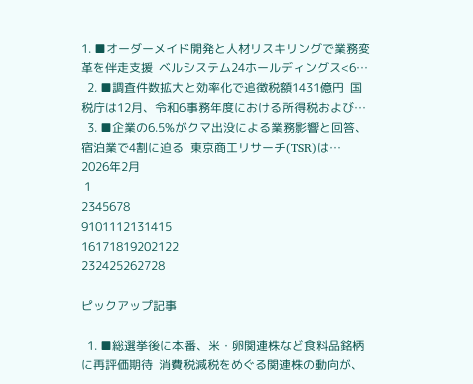1. ■オーダーメイド開発と人材リスキリングで業務変革を伴走支援  ベルシステム24ホールディングス<6…
  2. ■調査件数拡大と効率化で追徴税額1431億円  国税庁は12月、令和6事務年度における所得税および…
  3. ■企業の6.5%がクマ出没による業務影響と回答、宿泊業で4割に迫る  東京商工リサーチ(TSR)は…
2026年2月
 1
2345678
9101112131415
16171819202122
232425262728

ピックアップ記事

  1. ■総選挙後に本番、米・卵関連株など食料品銘柄に再評価期待  消費税減税をめぐる関連株の動向が、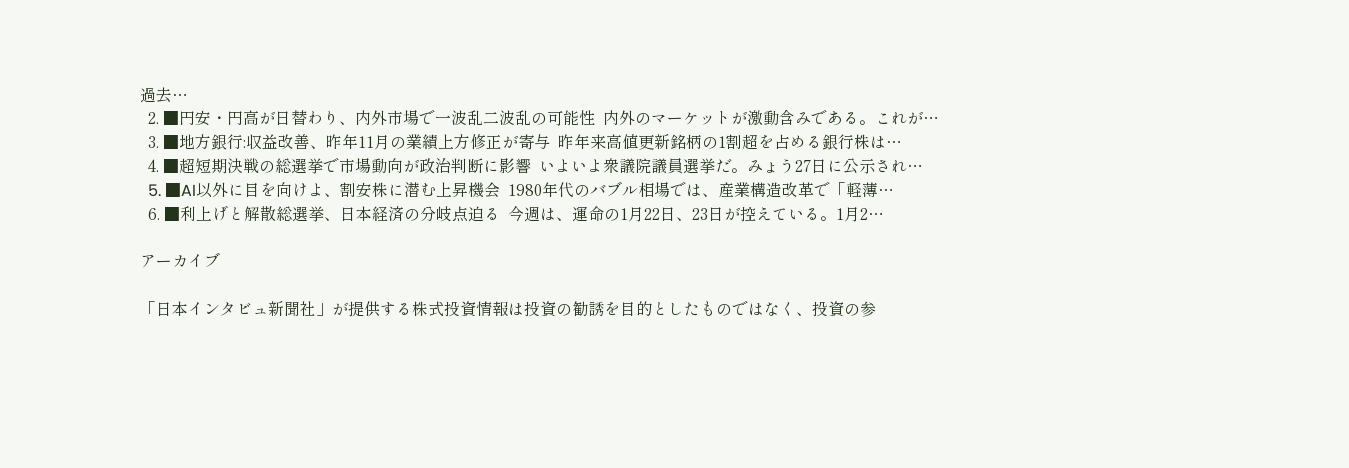過去…
  2. ■円安・円高が日替わり、内外市場で一波乱二波乱の可能性  内外のマーケットが激動含みである。これが…
  3. ■地方銀行:収益改善、昨年11月の業績上方修正が寄与  昨年来高値更新銘柄の1割超を占める銀行株は…
  4. ■超短期決戦の総選挙で市場動向が政治判断に影響  いよいよ衆議院議員選挙だ。みょう27日に公示され…
  5. ■AI以外に目を向けよ、割安株に潜む上昇機会  1980年代のバブル相場では、産業構造改革で「軽薄…
  6. ■利上げと解散総選挙、日本経済の分岐点迫る  今週は、運命の1月22日、23日が控えている。1月2…

アーカイブ

「日本インタビュ新聞社」が提供する株式投資情報は投資の勧誘を目的としたものではなく、投資の参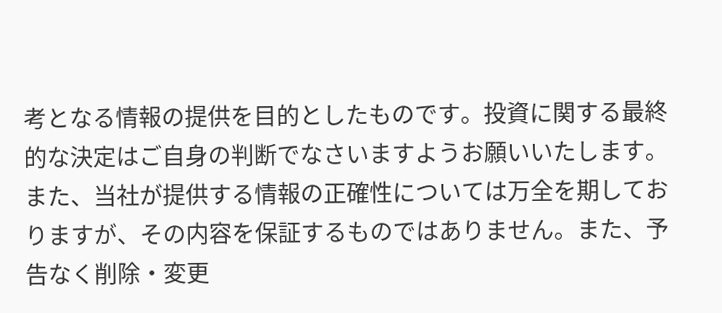考となる情報の提供を目的としたものです。投資に関する最終的な決定はご自身の判断でなさいますようお願いいたします。
また、当社が提供する情報の正確性については万全を期しておりますが、その内容を保証するものではありません。また、予告なく削除・変更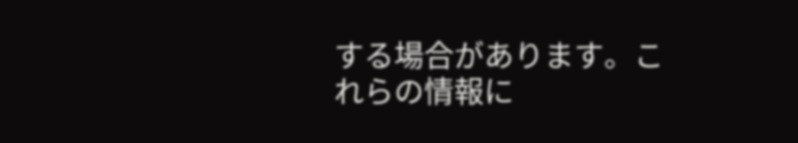する場合があります。これらの情報に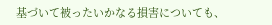基づいて被ったいかなる損害についても、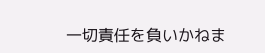一切責任を負いかねま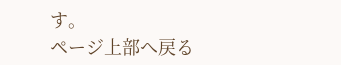す。
ページ上部へ戻る